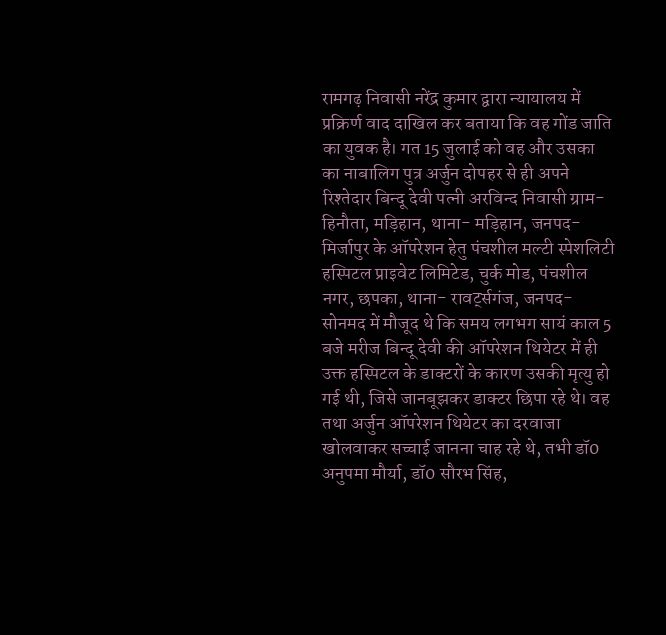रामगढ़ निवासी नरेंद्र कुमार द्वारा न्यायालय में प्रक्रिर्ण वाद दाखिल कर बताया कि वह गोंड जाति का युवक है। गत 15 जुलाई को वह और उसका का नाबालिग पुत्र अर्जुन दोपहर से ही अपने रिश्तेदार बिन्दू देवी पत्नी अरविन्द निवासी ग्राम- हिनौता, मड़िहान, थाना- मड़िहान, जनपद- मिर्जापुर के ऑपरेशन हेतु पंचशील मल्टी स्पेशलिटी हस्पिटल प्राइवेट लिमिटेड, चुर्क मोड, पंचशील नगर, छपका, थाना- रावर्ट्सगंज, जनपद- सोनमद में मौजूद थे कि समय लगभग सायं काल 5 बजे मरीज बिन्दू देवी की ऑपरेशन थियेटर में ही उक्त हस्पिटल के डाक्टरों के कारण उसकी मृत्यु हो गई थी, जिसे जानबूझकर डाक्टर छिपा रहे थे। वह तथा अर्जुन ऑपरेशन थियेटर का दरवाजा खोलवाकर सच्चाई जानना चाह रहे थे, तभी डॉ0 अनुपमा मौर्या, डॉ0 सौरभ सिंह,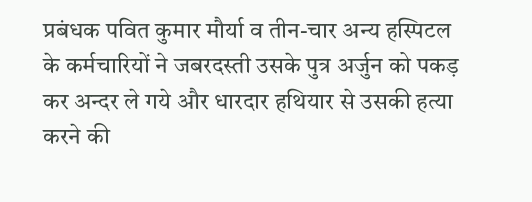प्रबंधक पवित कुमार मौर्या व तीन-चार अन्य हस्पिटल के कर्मचारियों ने जबरदस्ती उसके पुत्र अर्जुन को पकड़ कर अन्दर ले गये और धारदार हथियार से उसकी हत्या करने की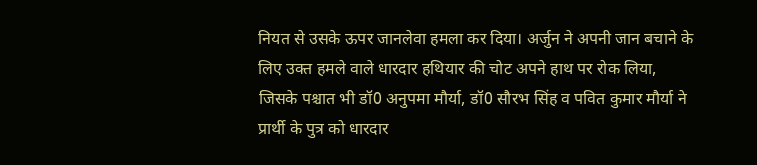नियत से उसके ऊपर जानलेवा हमला कर दिया। अर्जुन ने अपनी जान बचाने के लिए उक्त हमले वाले धारदार हथियार की चोट अपने हाथ पर रोक लिया, जिसके पश्चात भी डॉ0 अनुपमा मौर्या, डॉ0 सौरभ सिंह व पवित कुमार मौर्या ने प्रार्थी के पुत्र को धारदार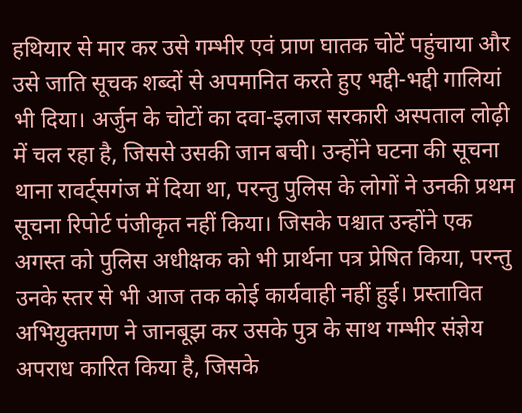हथियार से मार कर उसे गम्भीर एवं प्राण घातक चोटें पहुंचाया और उसे जाति सूचक शब्दों से अपमानित करते हुए भद्दी-भद्दी गालियां भी दिया। अर्जुन के चोटों का दवा-इलाज सरकारी अस्पताल लोढ़ी में चल रहा है, जिससे उसकी जान बची। उन्होंने घटना की सूचना थाना रावर्ट्सगंज में दिया था, परन्तु पुलिस के लोगों ने उनकी प्रथम सूचना रिपोर्ट पंजीकृत नहीं किया। जिसके पश्चात उन्होंने एक अगस्त को पुलिस अधीक्षक को भी प्रार्थना पत्र प्रेषित किया, परन्तु उनके स्तर से भी आज तक कोई कार्यवाही नहीं हुई। प्रस्तावित अभियुक्तगण ने जानबूझ कर उसके पुत्र के साथ गम्भीर संज्ञेय अपराध कारित किया है, जिसके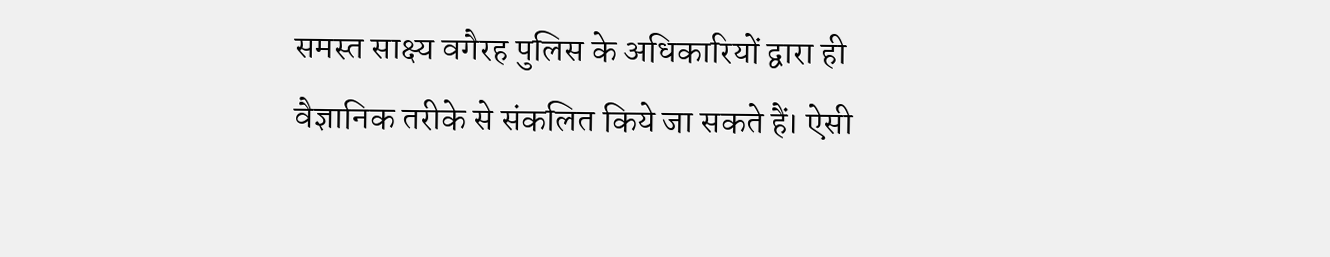समस्त साक्ष्य वगैरह पुलिस के अधिकारियों द्वारा ही वैज्ञानिक तरीके से संकलित किये जा सकते हैं। ऐसी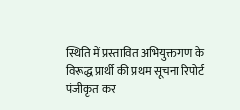स्थिति में प्रस्तावित अभियुक्तगण के विरूद्ध प्रार्थी की प्रथम सूचना रिपोर्ट पंजीकृत कर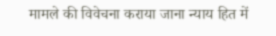मामले की विवेचना कराया जाना न्याय हित में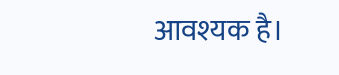आवश्यक है।